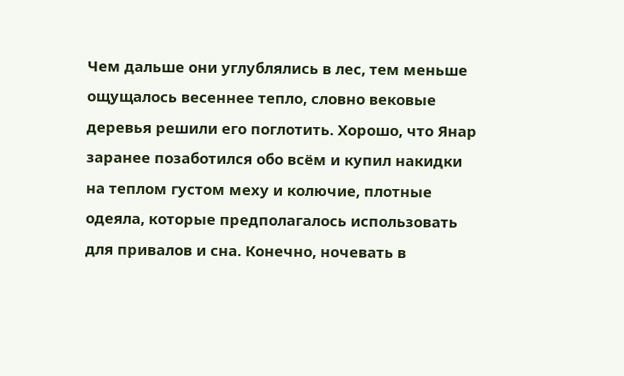Чем дальше они углублялись в лес, тем меньше ощущалось весеннее тепло, словно вековые деревья решили его поглотить. Хорошо, что Янар заранее позаботился обо всём и купил накидки на теплом густом меху и колючие, плотные одеяла, которые предполагалось использовать для привалов и сна. Конечно, ночевать в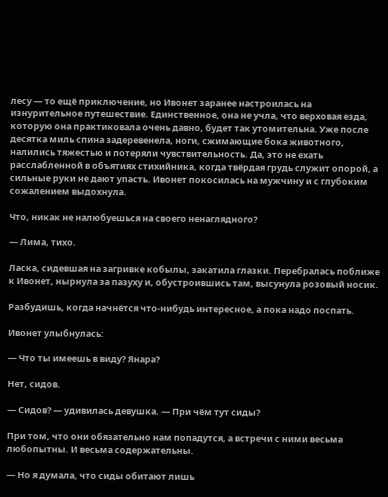лесу — то ещё приключение, но Ивонет заранее настроилась на изнурительное путешествие. Единственное, она не учла, что верховая езда, которую она практиковала очень давно, будет так утомительна. Уже после десятка миль спина задеревенела, ноги, сжимающие бока животного, налились тяжестью и потеряли чувствительность. Да, это не ехать расслабленной в объятиях стихийника, когда твёрдая грудь служит опорой, а сильные руки не дают упасть. Ивонет покосилась на мужчину и с глубоким сожалением выдохнула.

Что, никак не налюбуешься на своего ненаглядного?

— Лима, тихо.

Ласка, сидевшая на загривке кобылы, закатила глазки. Перебралась поближе к Ивонет, нырнула за пазуху и, обустроившись там, высунула розовый носик.

Разбудишь, когда начнётся что-нибудь интересное, а пока надо поспать.

Ивонет улыбнулась:

— Что ты имеешь в виду? Янара?

Нет, сидов.

— Сидов? — удивилась девушка. — При чём тут сиды?

При том, что они обязательно нам попадутся, а встречи с ними весьма любопытны. И весьма содержательны.

— Но я думала, что сиды обитают лишь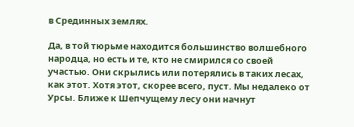в Срединных землях.

Да, в той тюрьме находится большинство волшебного народца, но есть и те, кто не смирился со своей участью. Они скрылись или потерялись в таких лесах, как этот. Хотя этот, скорее всего, пуст. Мы недалеко от Урсы. Ближе к Шепчущему лесу они начнут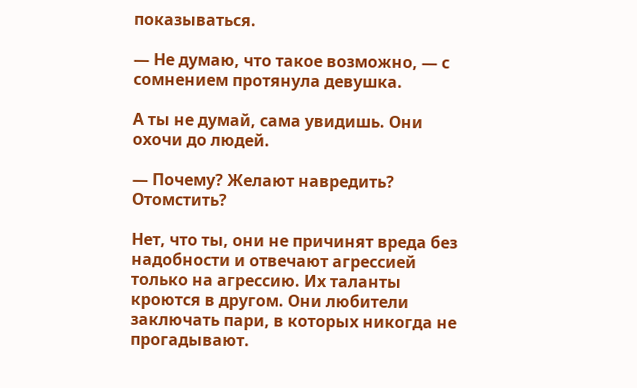показываться.

— Не думаю, что такое возможно, — с сомнением протянула девушка.

А ты не думай, сама увидишь. Они охочи до людей.

— Почему? Желают навредить? Отомстить?

Нет, что ты, они не причинят вреда без надобности и отвечают агрессией только на агрессию. Их таланты кроются в другом. Они любители заключать пари, в которых никогда не прогадывают.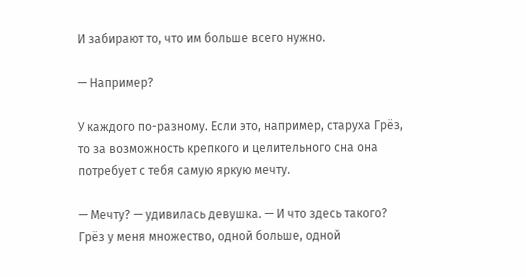И забирают то, что им больше всего нужно.

— Например?

У каждого по-разному. Если это, например, старуха Грёз, то за возможность крепкого и целительного сна она потребует с тебя самую яркую мечту.

— Мечту? — удивилась девушка. — И что здесь такого? Грёз у меня множество, одной больше, одной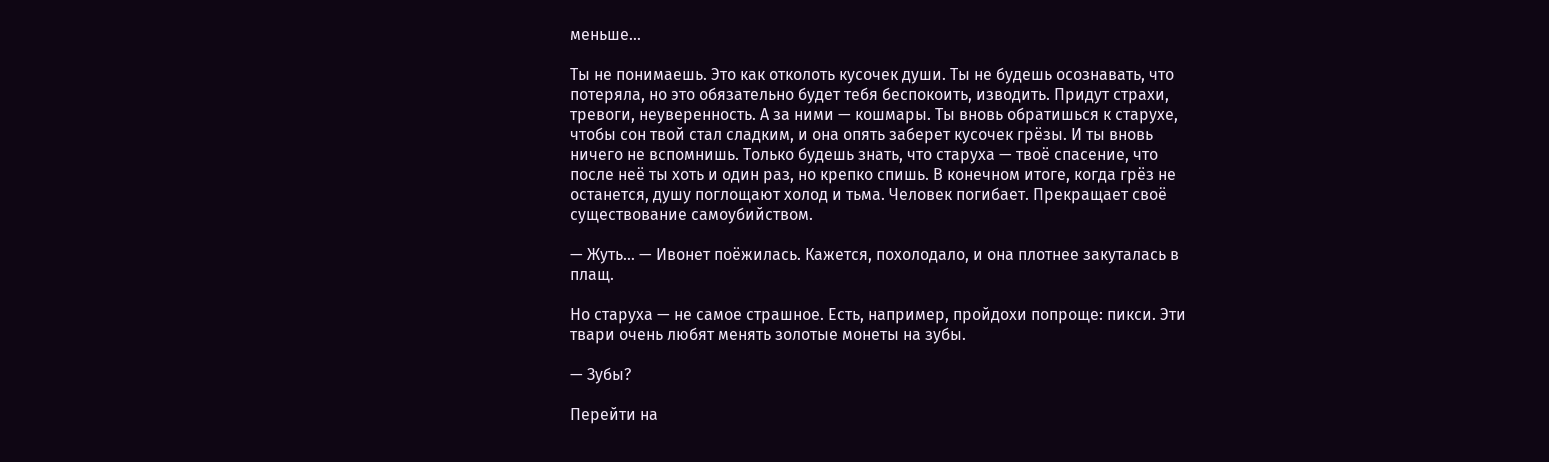меньше…

Ты не понимаешь. Это как отколоть кусочек души. Ты не будешь осознавать, что потеряла, но это обязательно будет тебя беспокоить, изводить. Придут страхи, тревоги, неуверенность. А за ними — кошмары. Ты вновь обратишься к старухе, чтобы сон твой стал сладким, и она опять заберет кусочек грёзы. И ты вновь ничего не вспомнишь. Только будешь знать, что старуха — твоё спасение, что после неё ты хоть и один раз, но крепко спишь. В конечном итоге, когда грёз не останется, душу поглощают холод и тьма. Человек погибает. Прекращает своё существование самоубийством.

— Жуть… — Ивонет поёжилась. Кажется, похолодало, и она плотнее закуталась в плащ.

Но старуха — не самое страшное. Есть, например, пройдохи попроще: пикси. Эти твари очень любят менять золотые монеты на зубы.

— Зубы?

Перейти на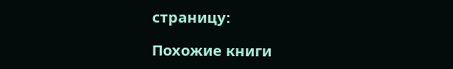страницу:

Похожие книги